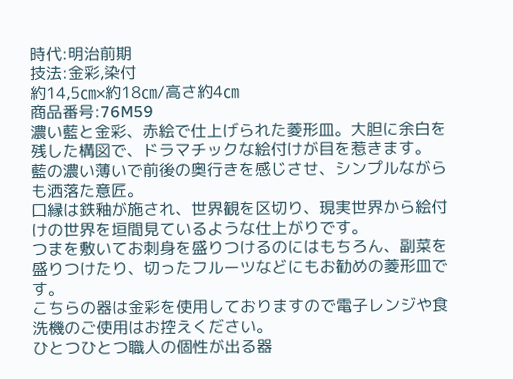時代:明治前期
技法:金彩,染付
約14,5㎝×約18㎝/高さ約4㎝
商品番号:76M59
濃い藍と金彩、赤絵で仕上げられた菱形皿。大胆に余白を残した構図で、ドラマチックな絵付けが目を惹きます。
藍の濃い薄いで前後の奥行きを感じさせ、シンプルながらも洒落た意匠。
口縁は鉄釉が施され、世界観を区切り、現実世界から絵付けの世界を垣間見ているような仕上がりです。
つまを敷いてお刺身を盛りつけるのにはもちろん、副菜を盛りつけたり、切ったフルーツなどにもお勧めの菱形皿です。
こちらの器は金彩を使用しておりますので電子レンジや食洗機のご使用はお控えください。
ひとつひとつ職人の個性が出る器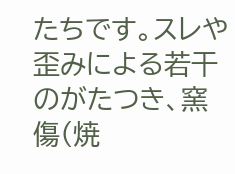たちです。スレや歪みによる若干のがたつき、窯傷(焼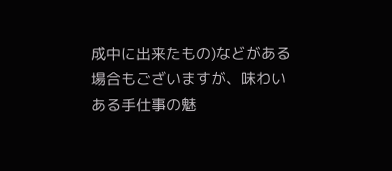成中に出来たもの)などがある場合もございますが、味わいある手仕事の魅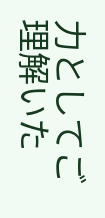力としてご理解いた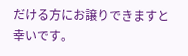だける方にお譲りできますと幸いです。